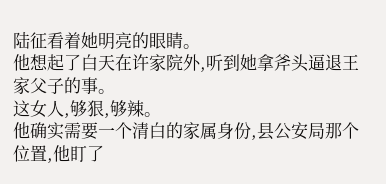陆征看着她明亮的眼睛。
他想起了白天在许家院外,听到她拿斧头逼退王家父子的事。
这女人,够狠,够辣。
他确实需要一个清白的家属身份,县公安局那个位置,他盯了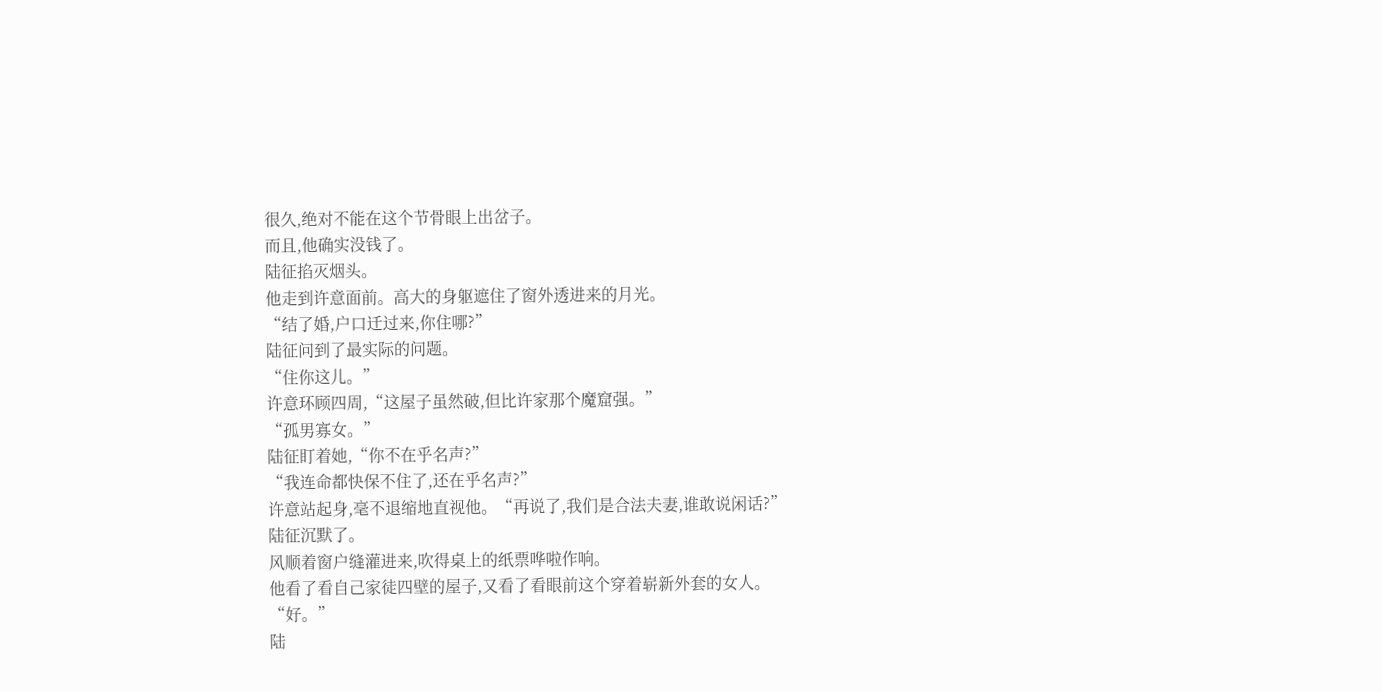很久,绝对不能在这个节骨眼上出岔子。
而且,他确实没钱了。
陆征掐灭烟头。
他走到许意面前。高大的身躯遮住了窗外透进来的月光。
“结了婚,户口迁过来,你住哪?”
陆征问到了最实际的问题。
“住你这儿。”
许意环顾四周,“这屋子虽然破,但比许家那个魔窟强。”
“孤男寡女。”
陆征盯着她,“你不在乎名声?”
“我连命都快保不住了,还在乎名声?”
许意站起身,毫不退缩地直视他。“再说了,我们是合法夫妻,谁敢说闲话?”
陆征沉默了。
风顺着窗户缝灌进来,吹得桌上的纸票哗啦作响。
他看了看自己家徒四壁的屋子,又看了看眼前这个穿着崭新外套的女人。
“好。”
陆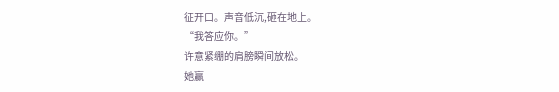征开口。声音低沉,砸在地上。
“我答应你。”
许意紧绷的肩膀瞬间放松。
她赢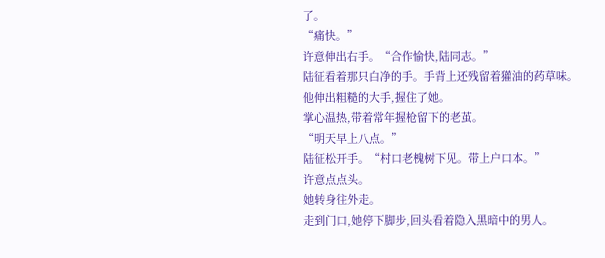了。
“痛快。”
许意伸出右手。“合作愉快,陆同志。”
陆征看着那只白净的手。手背上还残留着獾油的药草味。
他伸出粗糙的大手,握住了她。
掌心温热,带着常年握枪留下的老茧。
“明天早上八点。”
陆征松开手。“村口老槐树下见。带上户口本。”
许意点点头。
她转身往外走。
走到门口,她停下脚步,回头看着隐入黑暗中的男人。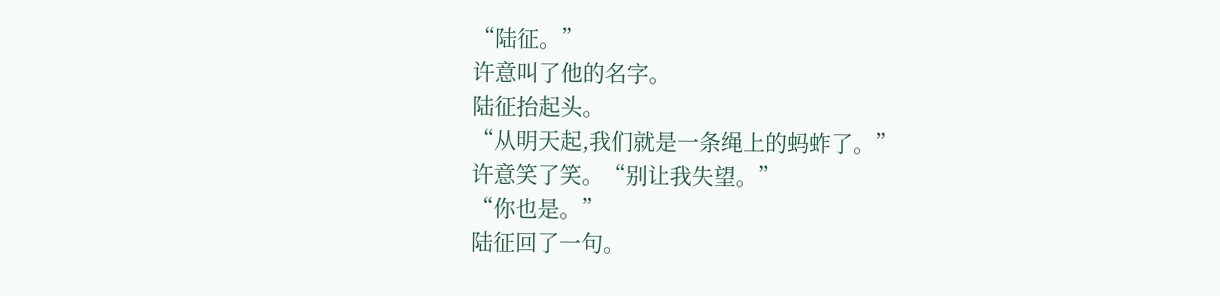“陆征。”
许意叫了他的名字。
陆征抬起头。
“从明天起,我们就是一条绳上的蚂蚱了。”
许意笑了笑。“别让我失望。”
“你也是。”
陆征回了一句。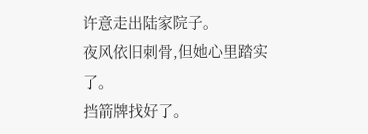许意走出陆家院子。
夜风依旧刺骨,但她心里踏实了。
挡箭牌找好了。